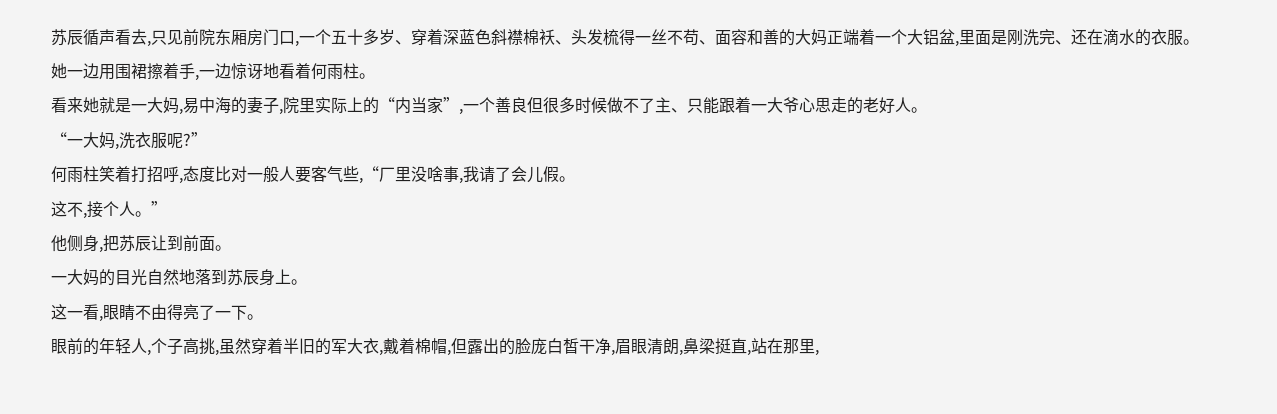苏辰循声看去,只见前院东厢房门口,一个五十多岁、穿着深蓝色斜襟棉袄、头发梳得一丝不苟、面容和善的大妈正端着一个大铝盆,里面是刚洗完、还在滴水的衣服。
她一边用围裙擦着手,一边惊讶地看着何雨柱。
看来她就是一大妈,易中海的妻子,院里实际上的“内当家”,一个善良但很多时候做不了主、只能跟着一大爷心思走的老好人。
“一大妈,洗衣服呢?”
何雨柱笑着打招呼,态度比对一般人要客气些,“厂里没啥事,我请了会儿假。
这不,接个人。”
他侧身,把苏辰让到前面。
一大妈的目光自然地落到苏辰身上。
这一看,眼睛不由得亮了一下。
眼前的年轻人,个子高挑,虽然穿着半旧的军大衣,戴着棉帽,但露出的脸庞白皙干净,眉眼清朗,鼻梁挺直,站在那里,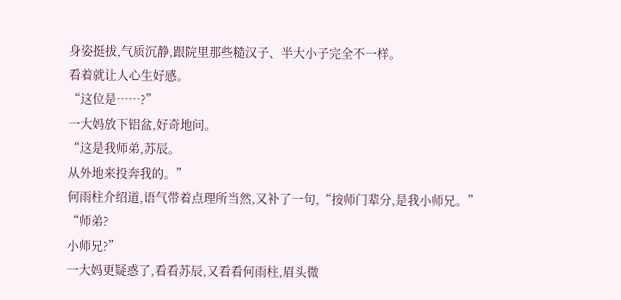身姿挺拔,气质沉静,跟院里那些糙汉子、半大小子完全不一样。
看着就让人心生好感。
“这位是……?”
一大妈放下铝盆,好奇地问。
“这是我师弟,苏辰。
从外地来投奔我的。”
何雨柱介绍道,语气带着点理所当然,又补了一句,“按师门辈分,是我小师兄。”
“师弟?
小师兄?”
一大妈更疑惑了,看看苏辰,又看看何雨柱,眉头微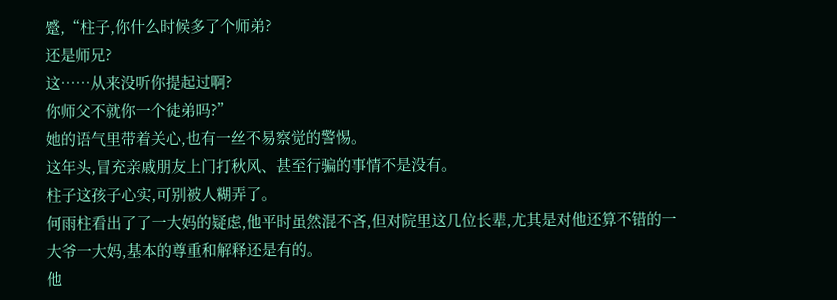蹙,“柱子,你什么时候多了个师弟?
还是师兄?
这……从来没听你提起过啊?
你师父不就你一个徒弟吗?”
她的语气里带着关心,也有一丝不易察觉的警惕。
这年头,冒充亲戚朋友上门打秋风、甚至行骗的事情不是没有。
柱子这孩子心实,可别被人糊弄了。
何雨柱看出了了一大妈的疑虑,他平时虽然混不吝,但对院里这几位长辈,尤其是对他还算不错的一大爷一大妈,基本的尊重和解释还是有的。
他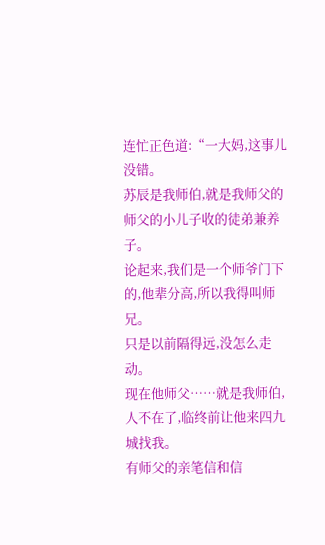连忙正色道:“一大妈,这事儿没错。
苏辰是我师伯,就是我师父的师父的小儿子收的徒弟兼养子。
论起来,我们是一个师爷门下的,他辈分高,所以我得叫师兄。
只是以前隔得远,没怎么走动。
现在他师父……就是我师伯,人不在了,临终前让他来四九城找我。
有师父的亲笔信和信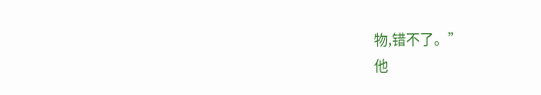物,错不了。”
他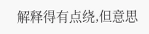解释得有点绕,但意思